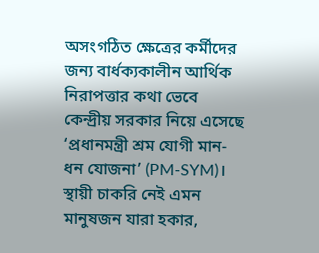অসংগঠিত ক্ষেত্রের কর্মীদের জন্য বার্ধক্যকালীন আর্থিক নিরাপত্তার কথা ভেবে কেন্দ্রীয় সরকার নিয়ে এসেছে ‘প্রধানমন্ত্রী শ্রম যোগী মান-ধন যোজনা’ (PM-SYM)। স্থায়ী চাকরি নেই এমন মানুষজন যারা হকার,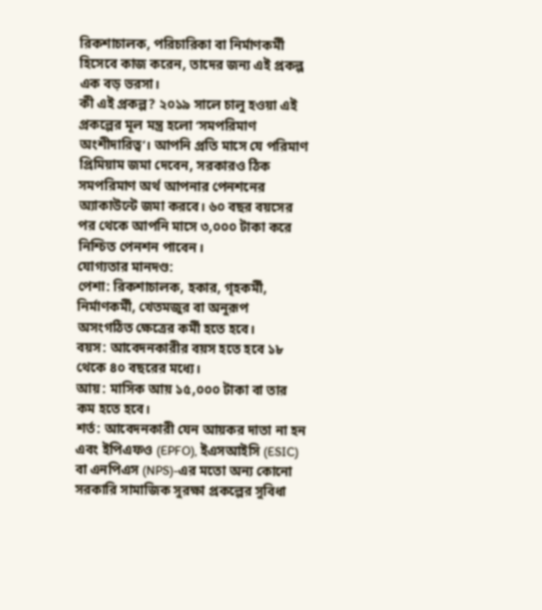রিকশাচালক, পরিচারিকা বা নির্মাণকর্মী হিসেবে কাজ করেন, তাদের জন্য এই প্রকল্প এক বড় ভরসা।
কী এই প্রকল্প? ২০১৯ সালে চালু হওয়া এই প্রকল্পের মূল মন্ত্র হলো ‘সমপরিমাণ অংশীদারিত্ব’। আপনি প্রতি মাসে যে পরিমাণ প্রিমিয়াম জমা দেবেন, সরকারও ঠিক সমপরিমাণ অর্থ আপনার পেনশনের অ্যাকাউন্টে জমা করবে। ৬০ বছর বয়সের পর থেকে আপনি মাসে ৩,০০০ টাকা করে নিশ্চিত পেনশন পাবেন।
যোগ্যতার মানদণ্ড:
পেশা: রিকশাচালক, হকার, গৃহকর্মী, নির্মাণকর্মী, খেতমজুর বা অনুরূপ অসংগঠিত ক্ষেত্রের কর্মী হতে হবে।
বয়স: আবেদনকারীর বয়স হতে হবে ১৮ থেকে ৪০ বছরের মধ্যে।
আয়: মাসিক আয় ১৫,০০০ টাকা বা তার কম হতে হবে।
শর্ত: আবেদনকারী যেন আয়কর দাতা না হন এবং ইপিএফও (EPFO), ইএসআইসি (ESIC) বা এনপিএস (NPS)-এর মতো অন্য কোনো সরকারি সামাজিক সুরক্ষা প্রকল্পের সুবিধা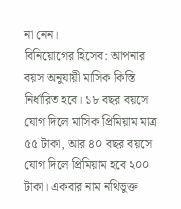না নেন।
বিনিয়োগের হিসেব: আপনার বয়স অনুযায়ী মাসিক কিস্তি নির্ধারিত হবে। ১৮ বছর বয়সে যোগ দিলে মাসিক প্রিমিয়াম মাত্র ৫৫ টাকা, আর ৪০ বছর বয়সে যোগ দিলে প্রিমিয়াম হবে ২০০ টাকা। একবার নাম নথিভুক্ত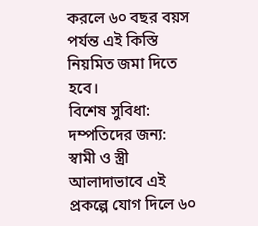করলে ৬০ বছর বয়স পর্যন্ত এই কিস্তি নিয়মিত জমা দিতে হবে।
বিশেষ সুবিধা:
দম্পতিদের জন্য: স্বামী ও স্ত্রী আলাদাভাবে এই প্রকল্পে যোগ দিলে ৬০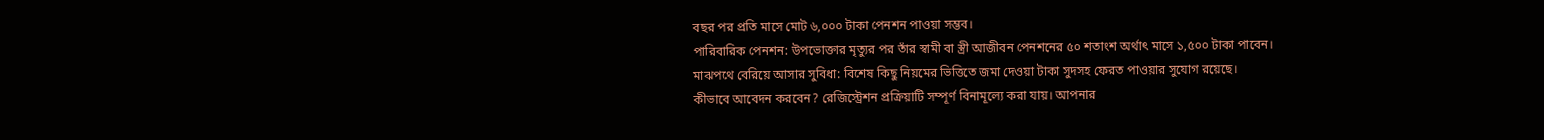বছর পর প্রতি মাসে মোট ৬,০০০ টাকা পেনশন পাওয়া সম্ভব।
পারিবারিক পেনশন: উপভোক্তার মৃত্যুর পর তাঁর স্বামী বা স্ত্রী আজীবন পেনশনের ৫০ শতাংশ অর্থাৎ মাসে ১,৫০০ টাকা পাবেন।
মাঝপথে বেরিয়ে আসার সুবিধা: বিশেষ কিছু নিয়মের ভিত্তিতে জমা দেওয়া টাকা সুদসহ ফেরত পাওয়ার সুযোগ রয়েছে।
কীভাবে আবেদন করবেন? রেজিস্ট্রেশন প্রক্রিয়াটি সম্পূর্ণ বিনামূল্যে করা যায়। আপনার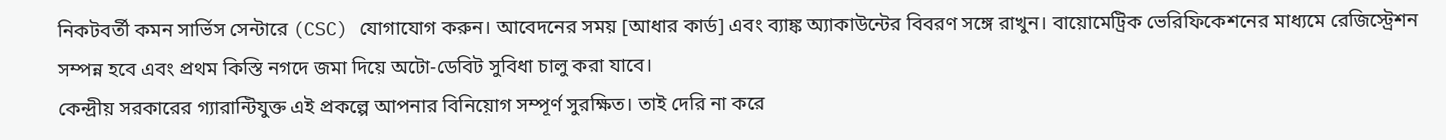নিকটবর্তী কমন সার্ভিস সেন্টারে (CSC) যোগাযোগ করুন। আবেদনের সময় [আধার কার্ড] এবং ব্যাঙ্ক অ্যাকাউন্টের বিবরণ সঙ্গে রাখুন। বায়োমেট্রিক ভেরিফিকেশনের মাধ্যমে রেজিস্ট্রেশন সম্পন্ন হবে এবং প্রথম কিস্তি নগদে জমা দিয়ে অটো-ডেবিট সুবিধা চালু করা যাবে।
কেন্দ্রীয় সরকারের গ্যারান্টিযুক্ত এই প্রকল্পে আপনার বিনিয়োগ সম্পূর্ণ সুরক্ষিত। তাই দেরি না করে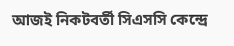আজই নিকটবর্তী সিএসসি কেন্দ্রে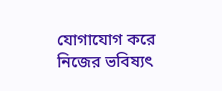যোগাযোগ করে নিজের ভবিষ্যৎ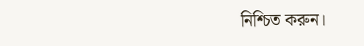নিশ্চিত করুন।